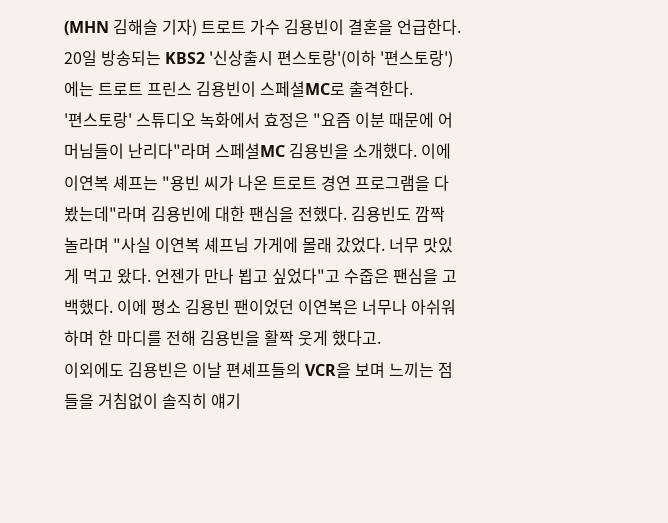(MHN 김해슬 기자) 트로트 가수 김용빈이 결혼을 언급한다.
20일 방송되는 KBS2 '신상출시 편스토랑'(이하 '편스토랑')에는 트로트 프린스 김용빈이 스페셜MC로 출격한다.
'편스토랑' 스튜디오 녹화에서 효정은 "요즘 이분 때문에 어머님들이 난리다"라며 스페셜MC 김용빈을 소개했다. 이에 이연복 셰프는 "용빈 씨가 나온 트로트 경연 프로그램을 다 봤는데"라며 김용빈에 대한 팬심을 전했다. 김용빈도 깜짝 놀라며 "사실 이연복 셰프님 가게에 몰래 갔었다. 너무 맛있게 먹고 왔다. 언젠가 만나 뵙고 싶었다"고 수줍은 팬심을 고백했다. 이에 평소 김용빈 팬이었던 이연복은 너무나 아쉬워하며 한 마디를 전해 김용빈을 활짝 웃게 했다고.
이외에도 김용빈은 이날 편셰프들의 VCR을 보며 느끼는 점들을 거침없이 솔직히 얘기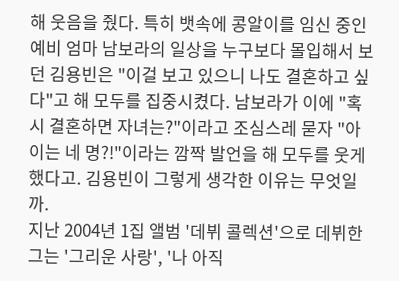해 웃음을 줬다. 특히 뱃속에 콩알이를 임신 중인 예비 엄마 남보라의 일상을 누구보다 몰입해서 보던 김용빈은 "이걸 보고 있으니 나도 결혼하고 싶다"고 해 모두를 집중시켰다. 남보라가 이에 "혹시 결혼하면 자녀는?"이라고 조심스레 묻자 "아이는 네 명?!"이라는 깜짝 발언을 해 모두를 웃게 했다고. 김용빈이 그렇게 생각한 이유는 무엇일까.
지난 2004년 1집 앨범 '데뷔 콜렉션'으로 데뷔한 그는 '그리운 사랑', '나 아직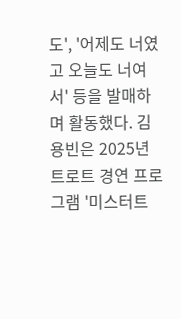도', '어제도 너였고 오늘도 너여서' 등을 발매하며 활동했다. 김용빈은 2025년 트로트 경연 프로그램 '미스터트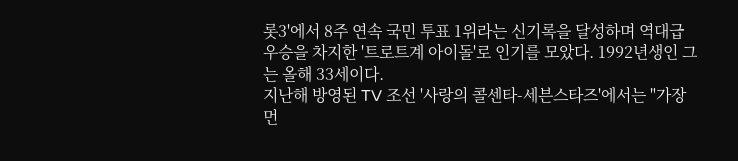롯3'에서 8주 연속 국민 투표 1위라는 신기록을 달성하며 역대급 우승을 차지한 '트로트계 아이돌'로 인기를 모았다. 1992년생인 그는 올해 33세이다.
지난해 방영된 TV 조선 '사랑의 콜센타-세븐스타즈'에서는 "가장 먼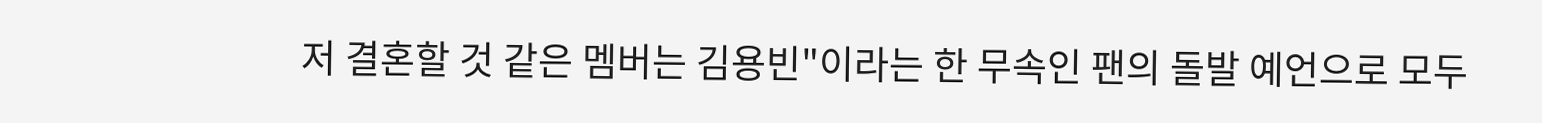저 결혼할 것 같은 멤버는 김용빈"이라는 한 무속인 팬의 돌발 예언으로 모두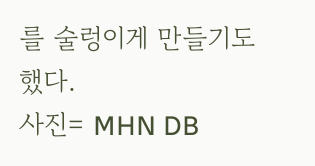를 술렁이게 만들기도 했다.
사진= MHN DB